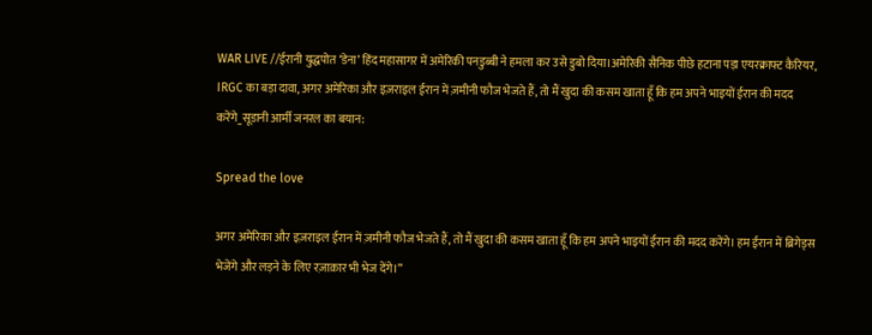WAR LIVE //ईरानी युद्धपोत ‘डेना’ हिंद महासागर में अमेरिकी पनडुब्बी ने हमला कर उसे डुबो दिया।अमेरिकी सैनिक पीछे हटाना पड़ा एयरक्राफ्ट कैरियर, IRGC का बड़ा दावा, अगर अमेरिका और इज़राइल ईरान में ज़मीनी फौज भेजते हैं, तो मैं खुदा की कसम खाता हूँ कि हम अपने भाइयों ईरान की मदद करेंगे_सूडानी आर्मी जनरल का बयान:

Spread the love

अगर अमेरिका और इज़राइल ईरान में ज़मीनी फौज भेजते हैं, तो मैं खुदा की कसम खाता हूँ कि हम अपने भाइयों ईरान की मदद करेंगे। हम ईरान में ब्रिगेड्स भेजेंगे और लड़ने के लिए रज़ाक़ार भी भेज देंगे।”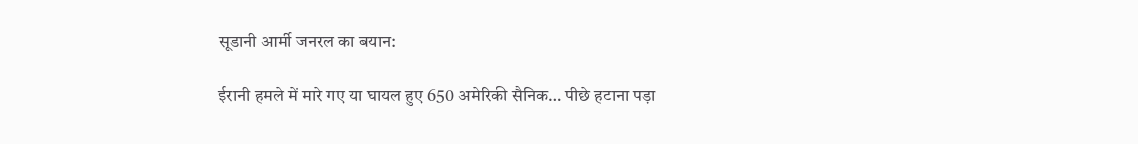सूडानी आर्मी जनरल का बयान:

ईरानी हमले में मारे गए या घायल हुए 650 अमेरिकी सैनिक… पीछे हटाना पड़ा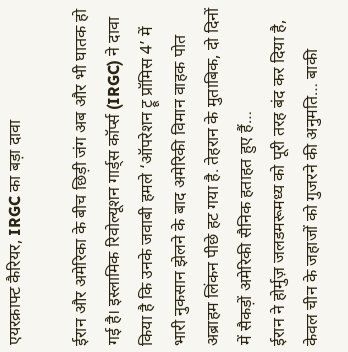एयरक्राफ्ट कैरियर, IRGC का बड़ा दावा

ईरान और अमेरिका के बीच छिड़ी जंग अब और भी घातक हो गई है। इस्लामिक रिवोल्यूशन गार्ड्स कॉर्प्स (IRGC) ने दावा किया है कि उनके जवाबी हमले ‘ऑपरेशन ट्रू प्रॉमिस 4’ में भारी नुकसान झेलने के बाद अमेरिकी विमान वाहक पोत अब्राहम लिंकन पीछे हट गया है. तेहरान के मुताबिक, दो दिनों में सैकड़ों अमेरिकी सैनिक हताहत हुए हैं…
ईरान ने होर्मुज़ जलडमरूमध्य को पूरी तरह बंद कर दिया है, केवल चीन के जहाजों को गुजरने की अनुमति… बाकी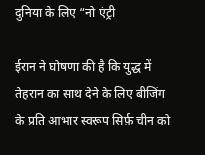दुनिया के लिए “नो एंट्री

ईरान ने घोषणा की है कि युद्ध में तेहरान का साथ देने के लिए बीजिंग के प्रति आभार स्वरूप सिर्फ़ चीन को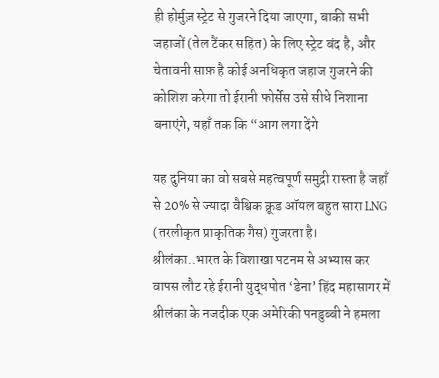ही होर्मुज़ स्ट्रेट से गुजरने दिया जाएगा, बाकी सभी जहाजों (तेल टैंकर सहित) के लिए स्ट्रेट बंद है, और चेतावनी साफ़ है कोई अनधिकृत जहाज गुजरने की कोशिश करेगा तो ईरानी फोर्सेस उसे सीधे निशाना बनाएंगे, यहाँ तक कि “आग लगा देंगे

यह दुनिया का वो सबसे महत्वपूर्ण समुद्री रास्ता है जहाँ से 20% से ज्यादा वैश्विक क्रूड ऑयल बहुत सारा LNG (तरलीकृत प्राकृतिक गैस) गुजरता है।
श्रीलंका..भारत के विशाखा पटनम से अभ्यास कर वापस लौट रहे ईरानी युद्धपोत ‘डेना’ हिंद महासागर में श्रीलंका के नजदीक एक अमेरिकी पनडुब्बी ने हमला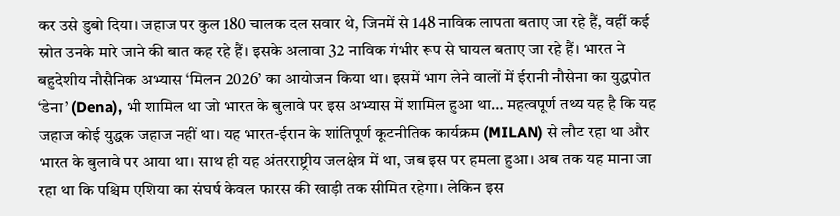कर उसे डुबो दिया। जहाज पर कुल 180 चालक दल सवार थे, जिनमें से 148 नाविक लापता बताए जा रहे हैं, वहीं कई स्रोत उनके मारे जाने की बात कह रहे हैं। इसके अलावा 32 नाविक गंभीर रूप से घायल बताए जा रहे हैं। भारत ने बहुदेशीय नौसैनिक अभ्यास ‘मिलन 2026’ का आयोजन किया था। इसमें भाग लेने वालों में ईरानी नौसेना का युद्धपोत ‘डेना’ (Dena), भी शामिल था जो भारत के बुलावे पर इस अभ्यास में शामिल हुआ था… महत्वपूर्ण तथ्य यह है कि यह जहाज कोई युद्धक जहाज नहीं था। यह भारत-ईरान के शांतिपूर्ण कूटनीतिक कार्यक्रम (MILAN) से लौट रहा था और भारत के बुलावे पर आया था। साथ ही यह अंतरराष्ट्रीय जलक्षेत्र में था, जब इस पर हमला हुआ। अब तक यह माना जा रहा था कि पश्चिम एशिया का संघर्ष केवल फारस की खाड़ी तक सीमित रहेगा। लेकिन इस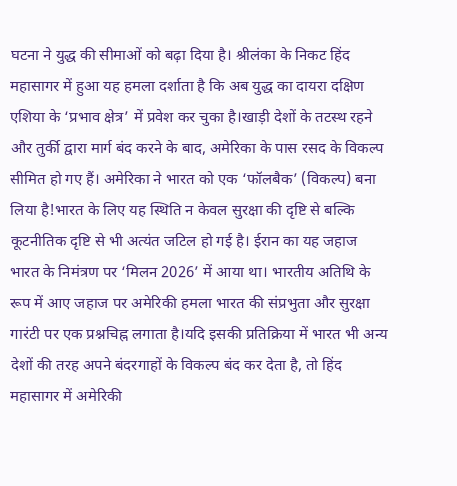घटना ने युद्ध की सीमाओं को बढ़ा दिया है। श्रीलंका के निकट हिंद महासागर में हुआ यह हमला दर्शाता है कि अब युद्ध का दायरा दक्षिण एशिया के ‘प्रभाव क्षेत्र’ में प्रवेश कर चुका है।खाड़ी देशों के तटस्थ रहने और तुर्की द्वारा मार्ग बंद करने के बाद, अमेरिका के पास रसद के विकल्प सीमित हो गए हैं। अमेरिका ने भारत को एक ‘फॉलबैक’ (विकल्प) बना लिया है!भारत के लिए यह स्थिति न केवल सुरक्षा की दृष्टि से बल्कि कूटनीतिक दृष्टि से भी अत्यंत जटिल हो गई है। ईरान का यह जहाज भारत के निमंत्रण पर ‘मिलन 2026’ में आया था। भारतीय अतिथि के रूप में आए जहाज पर अमेरिकी हमला भारत की संप्रभुता और सुरक्षा गारंटी पर एक प्रश्नचिह्न लगाता है।यदि इसकी प्रतिक्रिया में भारत भी अन्य देशों की तरह अपने बंदरगाहों के विकल्प बंद कर देता है, तो हिंद महासागर में अमेरिकी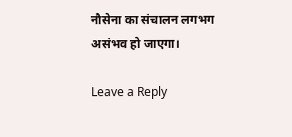नौसेना का संचालन लगभग असंभव हो जाएगा।

Leave a Reply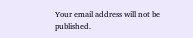Your email address will not be published.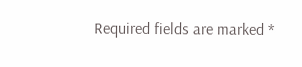Required fields are marked *